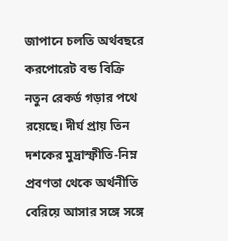জাপানে চলতি অর্থবছরে করপোরেট বন্ড বিক্রি নতুন রেকর্ড গড়ার পথে রয়েছে। দীর্ঘ প্রায় তিন দশকের মুদ্রাস্ফীতি-নিম্ন প্রবণতা থেকে অর্থনীতি বেরিয়ে আসার সঙ্গে সঙ্গে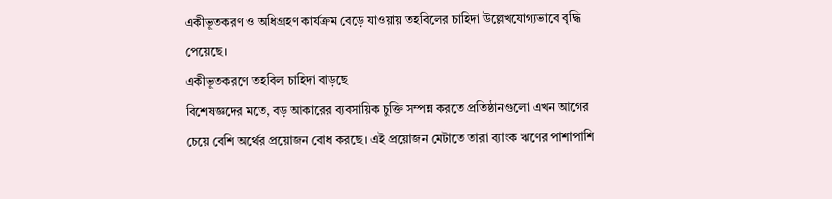একীভূতকরণ ও অধিগ্রহণ কার্যক্রম বেড়ে যাওয়ায় তহবিলের চাহিদা উল্লেখযোগ্যভাবে বৃদ্ধি পেয়েছে।
একীভূতকরণে তহবিল চাহিদা বাড়ছে
বিশেষজ্ঞদের মতে, বড় আকারের ব্যবসায়িক চুক্তি সম্পন্ন করতে প্রতিষ্ঠানগুলো এখন আগের চেয়ে বেশি অর্থের প্রয়োজন বোধ করছে। এই প্রয়োজন মেটাতে তারা ব্যাংক ঋণের পাশাপাশি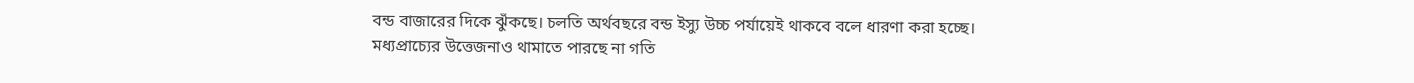বন্ড বাজারের দিকে ঝুঁকছে। চলতি অর্থবছরে বন্ড ইস্যু উচ্চ পর্যায়েই থাকবে বলে ধারণা করা হচ্ছে।
মধ্যপ্রাচ্যের উত্তেজনাও থামাতে পারছে না গতি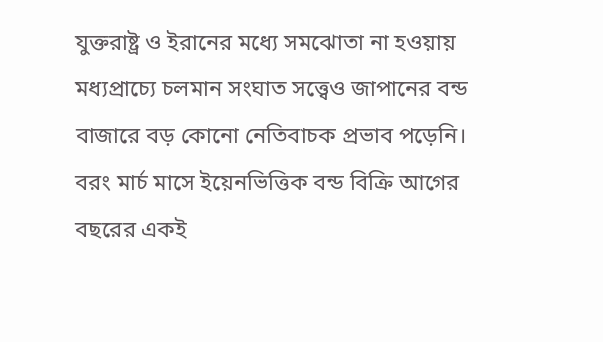যুক্তরাষ্ট্র ও ইরানের মধ্যে সমঝোতা না হওয়ায় মধ্যপ্রাচ্যে চলমান সংঘাত সত্ত্বেও জাপানের বন্ড বাজারে বড় কোনো নেতিবাচক প্রভাব পড়েনি। বরং মার্চ মাসে ইয়েনভিত্তিক বন্ড বিক্রি আগের বছরের একই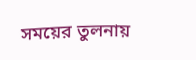সময়ের তুলনায়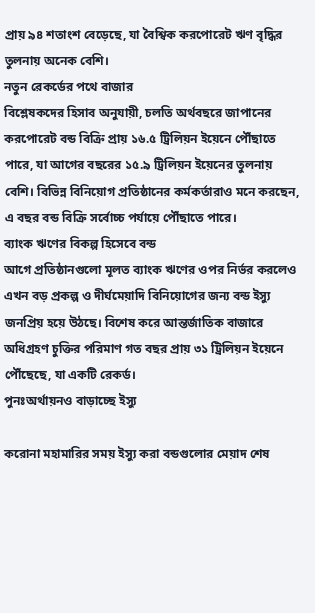প্রায় ৯৪ শতাংশ বেড়েছে, যা বৈশ্বিক করপোরেট ঋণ বৃদ্ধির তুলনায় অনেক বেশি।
নতুন রেকর্ডের পথে বাজার
বিশ্লেষকদের হিসাব অনুযায়ী, চলতি অর্থবছরে জাপানের করপোরেট বন্ড বিক্রি প্রায় ১৬.৫ ট্রিলিয়ন ইয়েনে পৌঁছাতে পারে, যা আগের বছরের ১৫.৯ ট্রিলিয়ন ইয়েনের তুলনায় বেশি। বিভিন্ন বিনিয়োগ প্রতিষ্ঠানের কর্মকর্তারাও মনে করছেন, এ বছর বন্ড বিক্রি সর্বোচ্চ পর্যায়ে পৌঁছাতে পারে।
ব্যাংক ঋণের বিকল্প হিসেবে বন্ড
আগে প্রতিষ্ঠানগুলো মূলত ব্যাংক ঋণের ওপর নির্ভর করলেও এখন বড় প্রকল্প ও দীর্ঘমেয়াদি বিনিয়োগের জন্য বন্ড ইস্যু জনপ্রিয় হয়ে উঠছে। বিশেষ করে আন্তর্জাতিক বাজারে অধিগ্রহণ চুক্তির পরিমাণ গত বছর প্রায় ৩১ ট্রিলিয়ন ইয়েনে পৌঁছেছে, যা একটি রেকর্ড।
পুনঃঅর্থায়নও বাড়াচ্ছে ইস্যু

করোনা মহামারির সময় ইস্যু করা বন্ডগুলোর মেয়াদ শেষ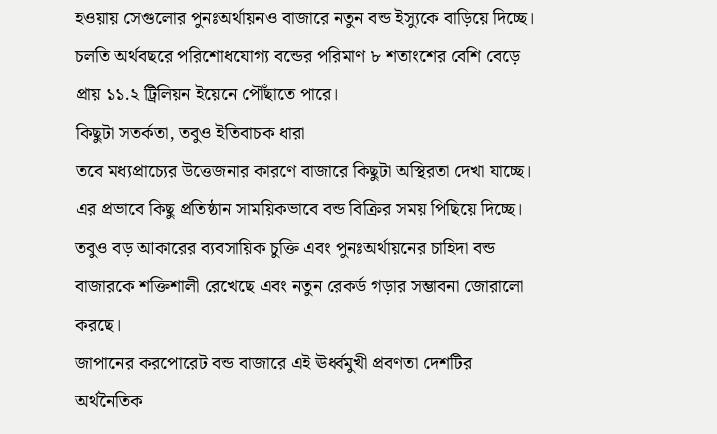হওয়ায় সেগুলোর পুনঃঅর্থায়নও বাজারে নতুন বন্ড ইস্যুকে বাড়িয়ে দিচ্ছে। চলতি অর্থবছরে পরিশোধযোগ্য বন্ডের পরিমাণ ৮ শতাংশের বেশি বেড়ে প্রায় ১১.২ ট্রিলিয়ন ইয়েনে পৌঁছাতে পারে।
কিছুটা সতর্কতা, তবুও ইতিবাচক ধারা
তবে মধ্যপ্রাচ্যের উত্তেজনার কারণে বাজারে কিছুটা অস্থিরতা দেখা যাচ্ছে। এর প্রভাবে কিছু প্রতিষ্ঠান সাময়িকভাবে বন্ড বিক্রির সময় পিছিয়ে দিচ্ছে। তবুও বড় আকারের ব্যবসায়িক চুক্তি এবং পুনঃঅর্থায়নের চাহিদা বন্ড বাজারকে শক্তিশালী রেখেছে এবং নতুন রেকর্ড গড়ার সম্ভাবনা জোরালো করছে।
জাপানের করপোরেট বন্ড বাজারে এই ঊর্ধ্বমুখী প্রবণতা দেশটির অর্থনৈতিক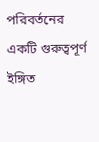পরিবর্তনের একটি গুরুত্বপূর্ণ ইঙ্গিত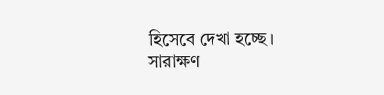হিসেবে দেখা হচ্ছে।
সারাক্ষণ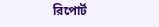রিপোর্ট